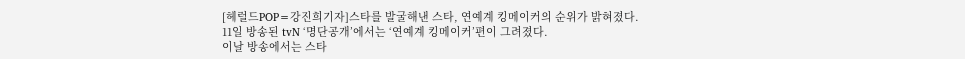[헤럴드POP=강진희기자]스타를 발굴해낸 스타, 연예계 킹메이커의 순위가 밝혀졌다.
11일 방송된 tvN ‘명단공개’에서는 ‘연예계 킹메이커’편이 그려졌다.
이날 방송에서는 스타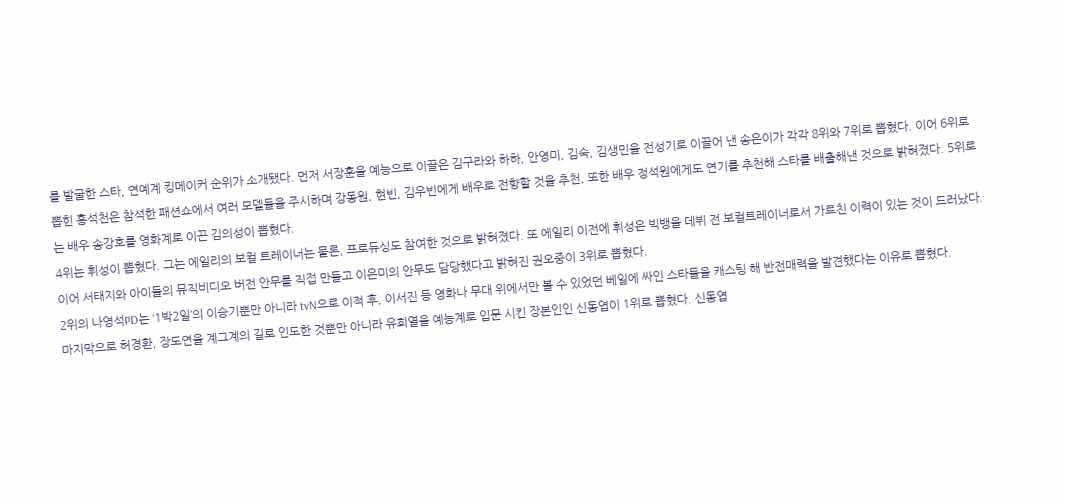를 발굴한 스타, 연예계 킹메이커 순위가 소개됐다. 먼저 서장훈을 예능으로 이끌은 김구라와 하하, 안영미, 김숙, 김생민을 전성기로 이끌어 낸 송은이가 각각 8위와 7위로 뽑혔다. 이어 6위로 뽑힌 홍석천은 참석한 패션쇼에서 여러 모델들을 주시하며 강동원, 현빈, 김우빈에게 배우로 전향할 것을 추천, 또한 배우 정석원에게도 연기를 추천해 스타를 배출해낸 것으로 밝혀졌다. 5위로는 배우 송강호를 영화계로 이끈 김의성이 뽑혔다.
4위는 휘성이 뽑혔다. 그는 에일리의 보컬 트레이너는 물론, 프로듀싱도 참여한 것으로 밝혀졌다. 또 에일리 이전에 휘성은 빅뱅을 데뷔 전 보컬트레이너로서 가르친 이력이 있는 것이 드러났다. 이어 서태지와 아이들의 뮤직비디오 버전 안무를 직접 만들고 이은미의 안무도 담당했다고 밝혀진 권오중이 3위로 뽑혔다.
2위의 나영석PD는 ‘1박2일’의 이승기뿐만 아니라 tvN으로 이적 후, 이서진 등 영화나 무대 위에서만 볼 수 있었던 베일에 싸인 스타들을 캐스팅 해 반전매력을 발견했다는 이유로 뽑혔다.
마지막으로 허경환, 장도연을 계그계의 길로 인도한 것뿐만 아니라 유희열을 예능계로 입문 시킨 장본인인 신동엽이 1위로 뽑혔다. 신동엽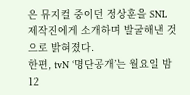은 뮤지컬 중이던 정상훈을 SNL 제작진에게 소개하며 발굴해낸 것으로 밝혀졌다.
한편, tvN ‘명단공개’는 월요일 밤 12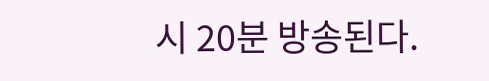시 20분 방송된다.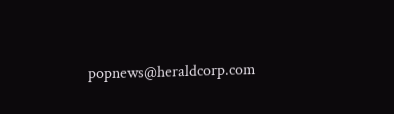popnews@heraldcorp.com